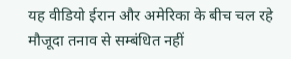यह वीडियो ईरान और अमेरिका के बीच चल रहे मौजूदा तनाव से सम्बंधित नहीं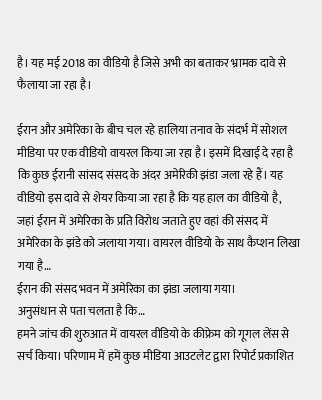है। यह मई 2018 का वीडियो है जिसे अभी का बताकर भ्रामक दावे से फैलाया जा रहा है।

ईरान और अमेरिका के बीच चल रहे हालिया तनाव के संदर्भ में सोशल मीडिया पर एक वीडियो वायरल किया जा रहा है। इसमें दिखाई दे रहा है कि कुछ ईरानी सांसद संसद के अंदर अमेरिकी झंडा जला रहे हैं। यह वीडियो इस दावे से शेयर किया जा रहा है कि यह हाल का वीडियो है, जहां ईरान में अमेरिका के प्रति विरोध जताते हुए वहां की संसद में अमेरिका के झंडे को जलाया गया। वायरल वीडियो के साथ कैप्शन लिखा गया है…
ईरान की संसद भवन में अमेरिका का झंडा जलाया गया।
अनुसंधान से पता चलता है कि…
हमने जांच की शुरुआत में वायरल वीडियो के कीफ्रेम को गूगल लेंस से सर्च किया। परिणाम में हमें कुछ मीडिया आउटलेट द्वारा रिपोर्ट प्रकाशित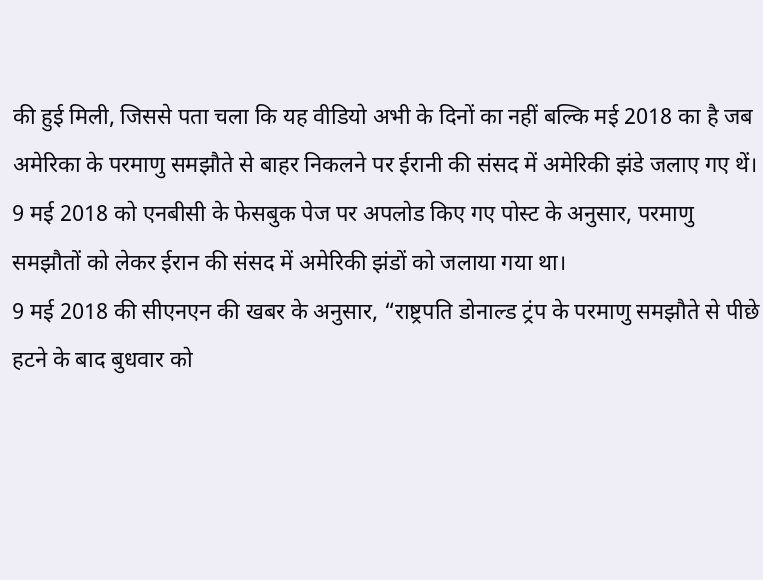की हुई मिली, जिससे पता चला कि यह वीडियो अभी के दिनों का नहीं बल्कि मई 2018 का है जब अमेरिका के परमाणु समझौते से बाहर निकलने पर ईरानी की संसद में अमेरिकी झंडे जलाए गए थें।
9 मई 2018 को एनबीसी के फेसबुक पेज पर अपलोड किए गए पोस्ट के अनुसार, परमाणु समझौतों को लेकर ईरान की संसद में अमेरिकी झंडों को जलाया गया था।
9 मई 2018 की सीएनएन की खबर के अनुसार, “राष्ट्रपति डोनाल्ड ट्रंप के परमाणु समझौते से पीछे हटने के बाद बुधवार को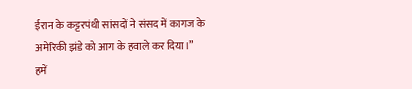ईरान के कट्टरपंथी सांसदों ने संसद में कागज के अमेरिकी झंडे को आग के हवाले कर दिया।”
हमें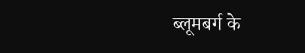ब्लूमबर्ग के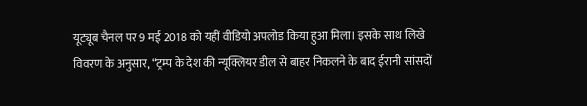यूट्यूब चैनल पर 9 मई 2018 को यहीं वीडियो अपलोड किया हुआ मिला। इसके साथ लिखे विवरण के अनुसार, “ट्रम्प के देश की न्यूक्लियर डील से बाहर निकलने के बाद ईरानी सांसदों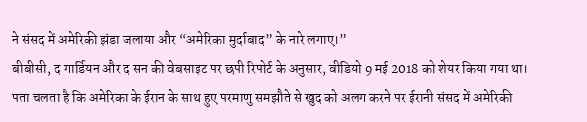ने संसद में अमेरिकी झंडा जलाया और “अमेरिका मुर्दाबाद” के नारे लगाए।”
बीबीसी, द गार्डियन और द सन की वेबसाइट पर छपी रिपोर्ट के अनुसार, वीडियो 9 मई 2018 को शेयर किया गया था। पता चलता है कि अमेरिका के ईरान के साथ हुए परमाणु समझौते से खुद को अलग करने पर ईरानी संसद में अमेरिकी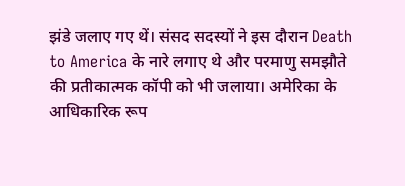झंडे जलाए गए थें। संसद सदस्यों ने इस दौरान Death to America के नारे लगाए थे और परमाणु समझौते की प्रतीकात्मक कॉपी को भी जलाया। अमेरिका के आधिकारिक रूप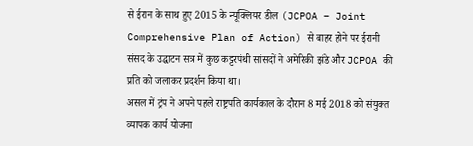से ईरान के साथ हुए 2015 के न्यूक्लियर डील (JCPOA – Joint Comprehensive Plan of Action) से बाहर होने पर ईरानी संसद के उद्घाटन सत्र में कुछ कट्टरपंथी सांसदों ने अमेरिकी झंडे और JCPOA की प्रति को जलाकर प्रदर्शन किया था।
असल में ट्रंप ने अपने पहले राष्ट्रपति कार्यकाल के दौरान 8 मई 2018 को संयुक्त व्यापक कार्य योजना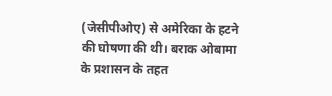(जेसीपीओए) से अमेरिका के हटने की घोषणा की थी। बराक ओबामा के प्रशासन के तहत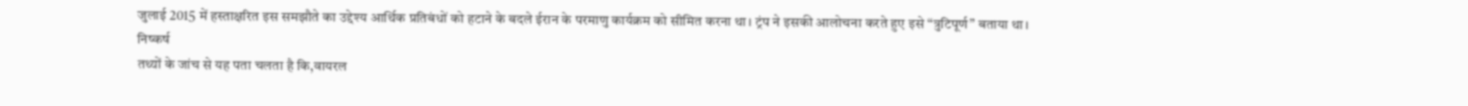जुलाई 2015 में हस्ताक्षरित इस समझौते का उद्देश्य आर्थिक प्रतिबंधों को हटाने के बदले ईरान के परमाणु कार्यक्रम को सीमित करना था। ट्रंप ने इसकी आलोचना करते हुए इसे “त्रुटिपूर्ण” बताया था।
निष्कर्ष
तथ्यों के जांच से यह पता चलता है कि,वायरल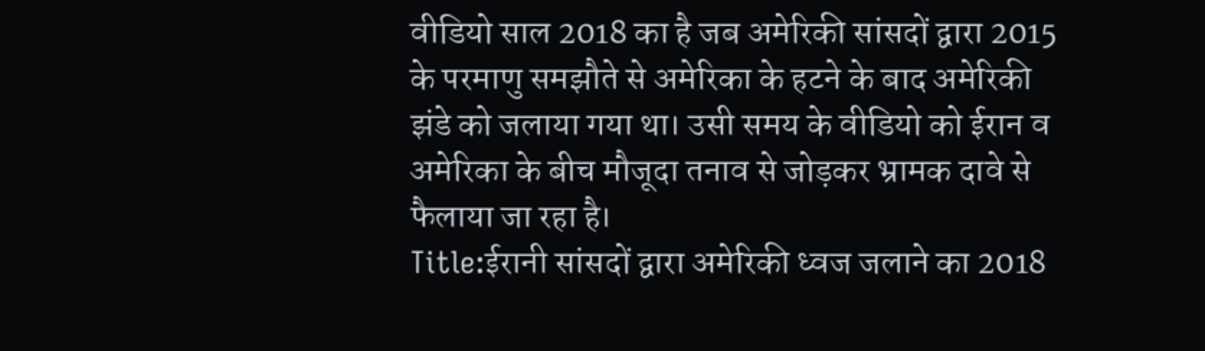वीडियो साल 2018 का है जब अमेरिकी सांसदों द्वारा 2015 के परमाणु समझौते से अमेरिका के हटने के बाद अमेरिकी झंडे को जलाया गया था। उसी समय के वीडियो को ईरान व अमेरिका के बीच मौजूदा तनाव से जोड़कर भ्रामक दावे से फैलाया जा रहा है।
Title:ईरानी सांसदों द्वारा अमेरिकी ध्वज जलाने का 2018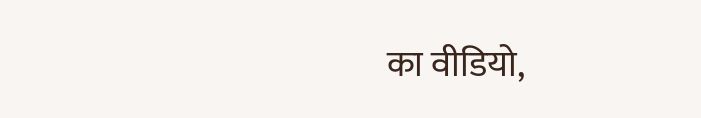का वीडियो,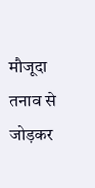मौजूदा तनाव से जोड़कर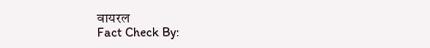वायरल
Fact Check By: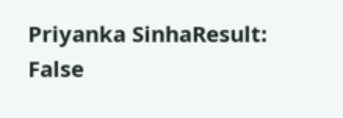Priyanka SinhaResult: False